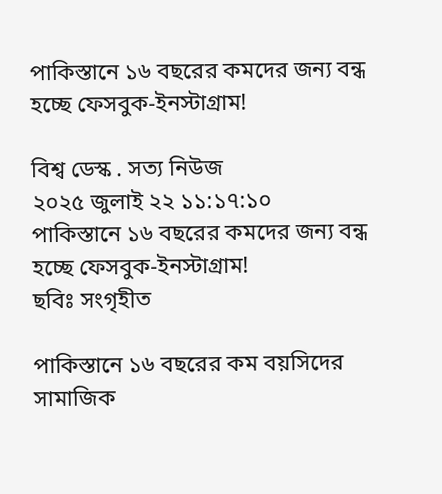পাকিস্তানে ১৬ বছরের কমদের জন্য বন্ধ হচ্ছে ফেসবুক-ইনস্টাগ্রাম!

বিশ্ব ডেস্ক . সত্য নিউজ
২০২৫ জুলাই ২২ ১১:১৭:১০
পাকিস্তানে ১৬ বছরের কমদের জন্য বন্ধ হচ্ছে ফেসবুক-ইনস্টাগ্রাম!
ছবিঃ সংগৃহীত

পাকিস্তানে ১৬ বছরের কম বয়সিদের সামাজিক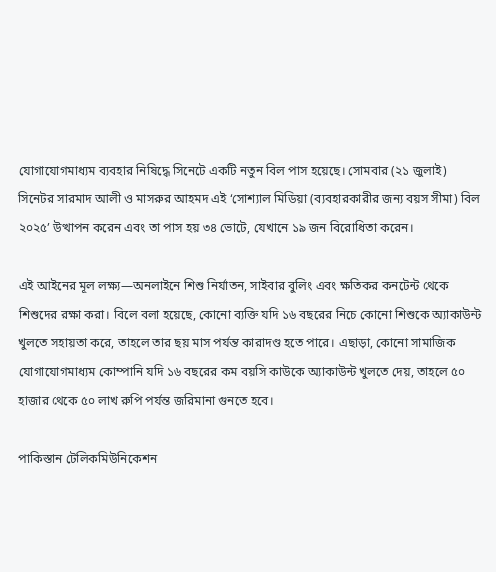যোগাযোগমাধ্যম ব্যবহার নিষিদ্ধে সিনেটে একটি নতুন বিল পাস হয়েছে। সোমবার (২১ জুলাই) সিনেটর সারমাদ আলী ও মাসরুর আহমদ এই ‘সোশ্যাল মিডিয়া (ব্যবহারকারীর জন্য বয়স সীমা) বিল ২০২৫’ উত্থাপন করেন এবং তা পাস হয় ৩৪ ভোটে, যেখানে ১৯ জন বিরোধিতা করেন।

এই আইনের মূল লক্ষ্য—অনলাইনে শিশু নির্যাতন, সাইবার বুলিং এবং ক্ষতিকর কনটেন্ট থেকে শিশুদের রক্ষা করা। বিলে বলা হয়েছে, কোনো ব্যক্তি যদি ১৬ বছরের নিচে কোনো শিশুকে অ্যাকাউন্ট খুলতে সহায়তা করে, তাহলে তার ছয় মাস পর্যন্ত কারাদণ্ড হতে পারে। এছাড়া, কোনো সামাজিক যোগাযোগমাধ্যম কোম্পানি যদি ১৬ বছরের কম বয়সি কাউকে অ্যাকাউন্ট খুলতে দেয়, তাহলে ৫০ হাজার থেকে ৫০ লাখ রুপি পর্যন্ত জরিমানা গুনতে হবে।

পাকিস্তান টেলিকমিউনিকেশন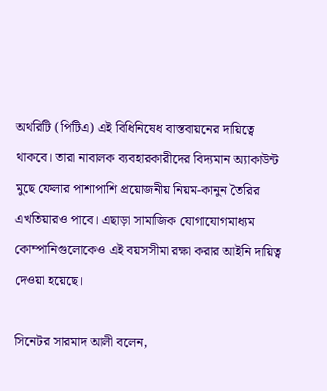অথরিটি (পিটিএ) এই বিধিনিষেধ বাস্তবায়নের দায়িত্বে থাকবে। তারা নাবালক ব্যবহারকারীদের বিদ্যমান অ্যাকাউন্ট মুছে ফেলার পাশাপাশি প্রয়োজনীয় নিয়ম-কানুন তৈরির এখতিয়ারও পাবে। এছাড়া সামাজিক যোগাযোগমাধ্যম কোম্পানিগুলোকেও এই বয়সসীমা রক্ষা করার আইনি দায়িত্ব দেওয়া হয়েছে।

সিনেটর সারমাদ আলী বলেন,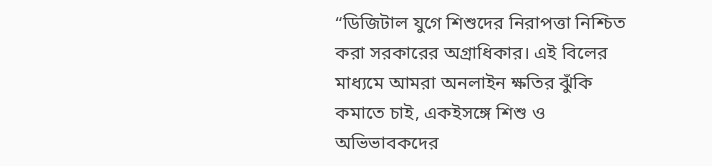“ডিজিটাল যুগে শিশুদের নিরাপত্তা নিশ্চিত করা সরকারের অগ্রাধিকার। এই বিলের মাধ্যমে আমরা অনলাইন ক্ষতির ঝুঁকি কমাতে চাই, একইসঙ্গে শিশু ও অভিভাবকদের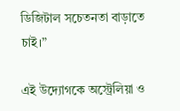ডিজিটাল সচেতনতা বাড়াতে চাই।”

এই উদ্যোগকে অস্ট্রেলিয়া ও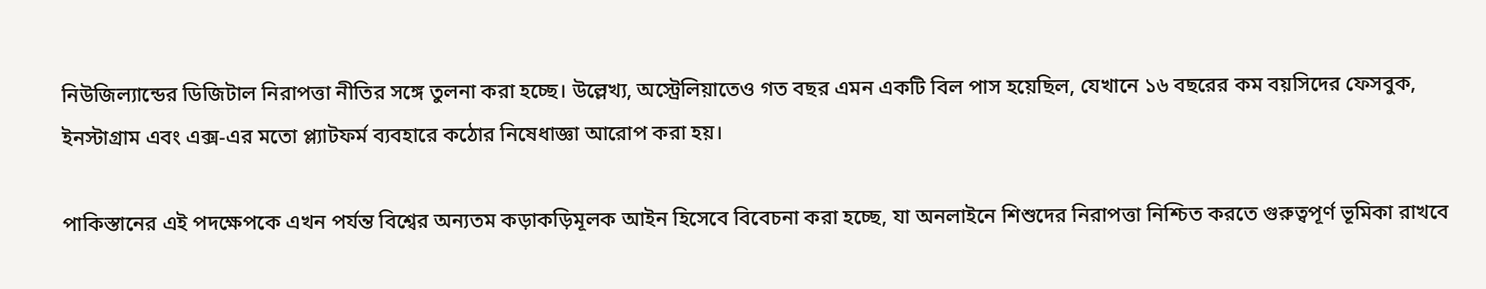নিউজিল্যান্ডের ডিজিটাল নিরাপত্তা নীতির সঙ্গে তুলনা করা হচ্ছে। উল্লেখ্য, অস্ট্রেলিয়াতেও গত বছর এমন একটি বিল পাস হয়েছিল, যেখানে ১৬ বছরের কম বয়সিদের ফেসবুক, ইনস্টাগ্রাম এবং এক্স-এর মতো প্ল্যাটফর্ম ব্যবহারে কঠোর নিষেধাজ্ঞা আরোপ করা হয়।

পাকিস্তানের এই পদক্ষেপকে এখন পর্যন্ত বিশ্বের অন্যতম কড়াকড়িমূলক আইন হিসেবে বিবেচনা করা হচ্ছে, যা অনলাইনে শিশুদের নিরাপত্তা নিশ্চিত করতে গুরুত্বপূর্ণ ভূমিকা রাখবে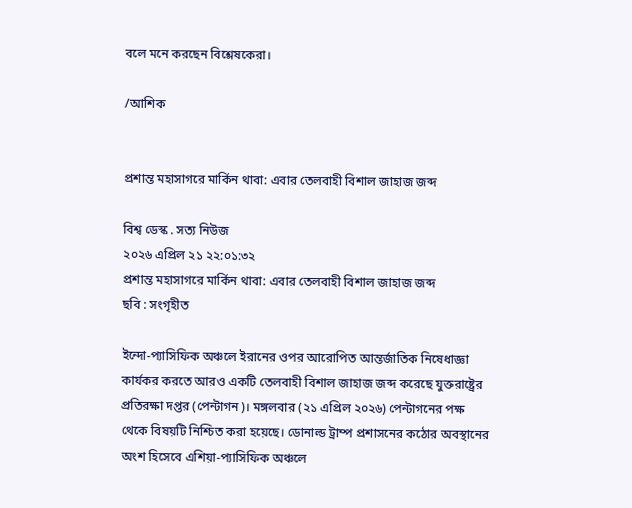বলে মনে করছেন বিশ্লেষকেরা।

/আশিক


প্রশান্ত মহাসাগরে মার্কিন থাবা: এবার তেলবাহী বিশাল জাহাজ জব্দ

বিশ্ব ডেস্ক . সত্য নিউজ
২০২৬ এপ্রিল ২১ ২২:০১:৩২
প্রশান্ত মহাসাগরে মার্কিন থাবা: এবার তেলবাহী বিশাল জাহাজ জব্দ
ছবি : সংগৃহীত

ইন্দো-প্যাসিফিক অঞ্চলে ইরানের ওপর আরোপিত আন্তর্জাতিক নিষেধাজ্ঞা কার্যকর করতে আরও একটি তেলবাহী বিশাল জাহাজ জব্দ করেছে যুক্তরাষ্ট্রের প্রতিরক্ষা দপ্তর (পেন্টাগন)। মঙ্গলবার (২১ এপ্রিল ২০২৬) পেন্টাগনের পক্ষ থেকে বিষয়টি নিশ্চিত করা হয়েছে। ডোনাল্ড ট্রাম্প প্রশাসনের কঠোর অবস্থানের অংশ হিসেবে এশিয়া-প্যাসিফিক অঞ্চলে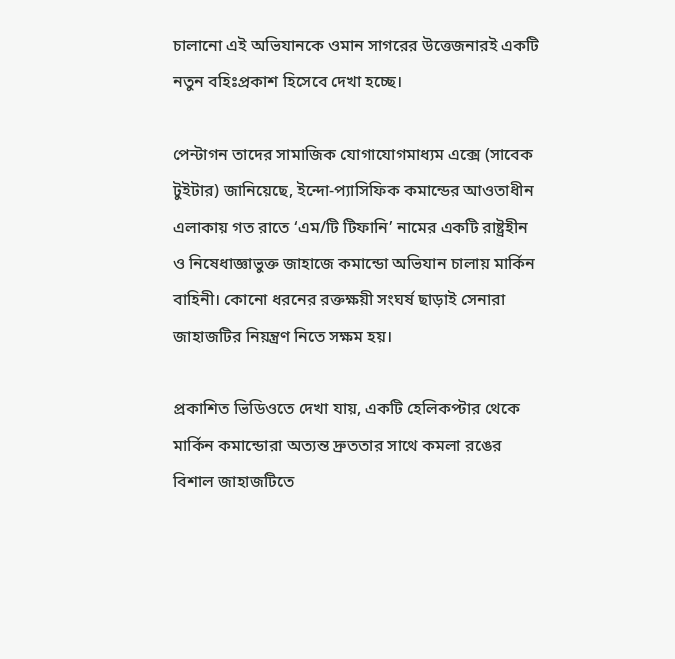চালানো এই অভিযানকে ওমান সাগরের উত্তেজনারই একটি নতুন বহিঃপ্রকাশ হিসেবে দেখা হচ্ছে।

পেন্টাগন তাদের সামাজিক যোগাযোগমাধ্যম এক্সে (সাবেক টুইটার) জানিয়েছে, ইন্দো-প্যাসিফিক কমান্ডের আওতাধীন এলাকায় গত রাতে ‘এম/টি টিফানি’ নামের একটি রাষ্ট্রহীন ও নিষেধাজ্ঞাভুক্ত জাহাজে কমান্ডো অভিযান চালায় মার্কিন বাহিনী। কোনো ধরনের রক্তক্ষয়ী সংঘর্ষ ছাড়াই সেনারা জাহাজটির নিয়ন্ত্রণ নিতে সক্ষম হয়।

প্রকাশিত ভিডিওতে দেখা যায়, একটি হেলিকপ্টার থেকে মার্কিন কমান্ডোরা অত্যন্ত দ্রুততার সাথে কমলা রঙের বিশাল জাহাজটিতে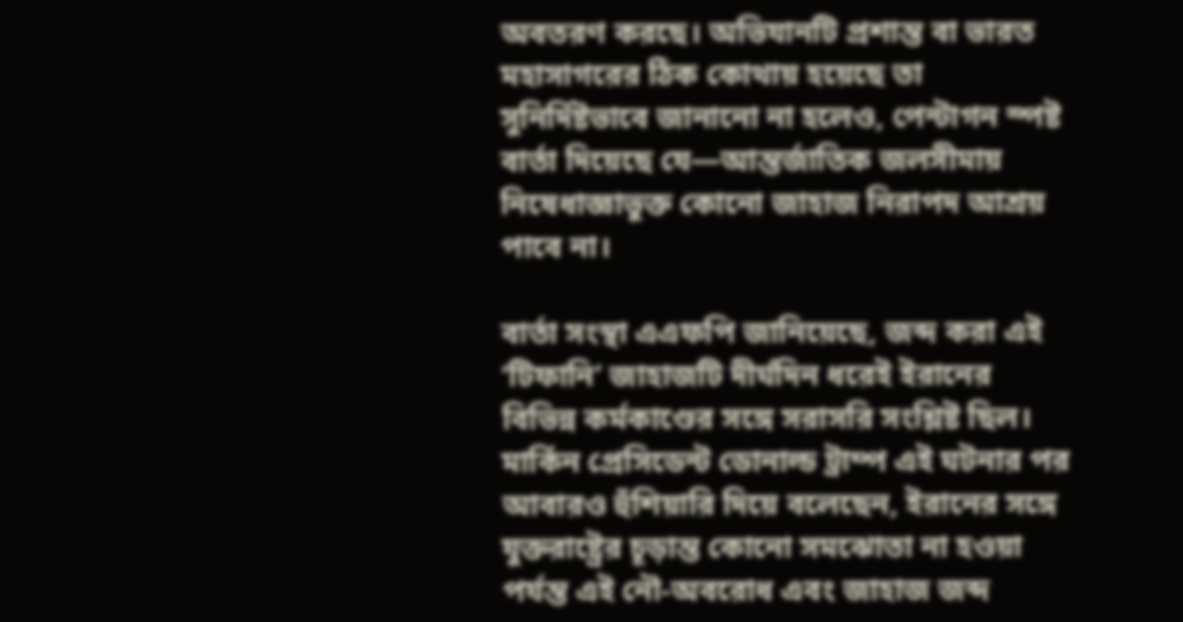অবতরণ করছে। অভিযানটি প্রশান্ত বা ভারত মহাসাগরের ঠিক কোথায় হয়েছে তা সুনির্দিষ্টভাবে জানানো না হলেও, পেন্টাগন স্পষ্ট বার্তা দিয়েছে যে—আন্তর্জাতিক জলসীমায় নিষেধাজ্ঞাভুক্ত কোনো জাহাজ নিরাপদ আশ্রয় পাবে না।

বার্তা সংস্থা এএফপি জানিয়েছে, জব্দ করা এই ‘টিফানি’ জাহাজটি দীর্ঘদিন ধরেই ইরানের বিভিন্ন কর্মকাণ্ডের সঙ্গে সরাসরি সংশ্লিষ্ট ছিল। মার্কিন প্রেসিডেন্ট ডোনাল্ড ট্রাম্প এই ঘটনার পর আবারও হুঁশিয়ারি দিয়ে বলেছেন, ইরানের সঙ্গে যুক্তরাষ্ট্রের চূড়ান্ত কোনো সমঝোতা না হওয়া পর্যন্ত এই নৌ-অবরোধ এবং জাহাজ জব্দ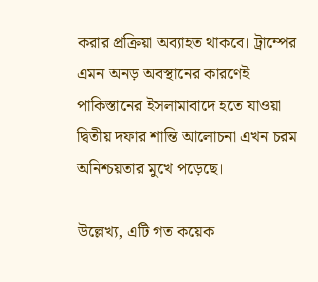করার প্রক্রিয়া অব্যাহত থাকবে। ট্রাম্পের এমন অনড় অবস্থানের কারণেই পাকিস্তানের ইসলামাবাদে হতে যাওয়া দ্বিতীয় দফার শান্তি আলোচনা এখন চরম অনিশ্চয়তার মুখে পড়েছে।

উল্লেখ্য, এটি গত কয়েক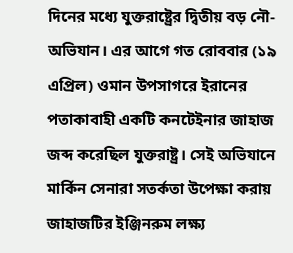দিনের মধ্যে যুক্তরাষ্ট্রের দ্বিতীয় বড় নৌ-অভিযান। এর আগে গত রোববার (১৯ এপ্রিল) ওমান উপসাগরে ইরানের পতাকাবাহী একটি কনটেইনার জাহাজ জব্দ করেছিল যুক্তরাষ্ট্র। সেই অভিযানে মার্কিন সেনারা সতর্কতা উপেক্ষা করায় জাহাজটির ইঞ্জিনরুম লক্ষ্য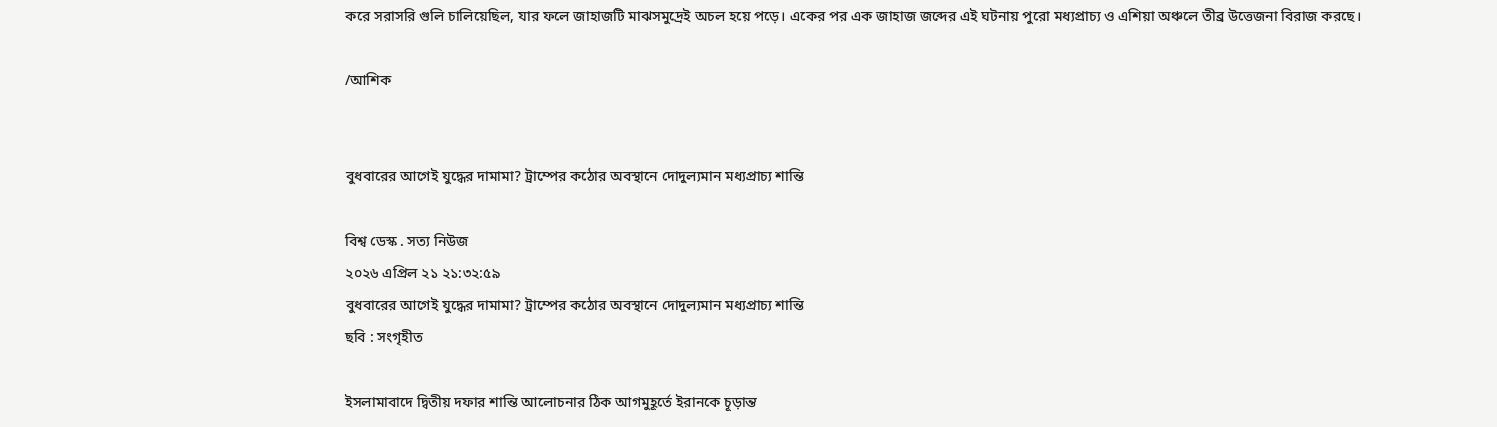করে সরাসরি গুলি চালিয়েছিল, যার ফলে জাহাজটি মাঝসমুদ্রেই অচল হয়ে পড়ে। একের পর এক জাহাজ জব্দের এই ঘটনায় পুরো মধ্যপ্রাচ্য ও এশিয়া অঞ্চলে তীব্র উত্তেজনা বিরাজ করছে।

/আশিক


বুধবারের আগেই যুদ্ধের দামামা? ট্রাম্পের কঠোর অবস্থানে দোদুল্যমান মধ্যপ্রাচ্য শান্তি

বিশ্ব ডেস্ক . সত্য নিউজ
২০২৬ এপ্রিল ২১ ২১:৩২:৫৯
বুধবারের আগেই যুদ্ধের দামামা? ট্রাম্পের কঠোর অবস্থানে দোদুল্যমান মধ্যপ্রাচ্য শান্তি
ছবি : সংগৃহীত

ইসলামাবাদে দ্বিতীয় দফার শান্তি আলোচনার ঠিক আগমুহূর্তে ইরানকে চূড়ান্ত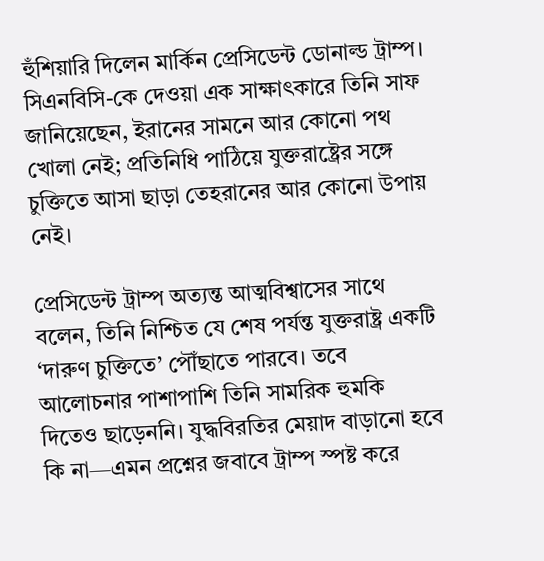হুঁশিয়ারি দিলেন মার্কিন প্রেসিডেন্ট ডোনাল্ড ট্রাম্প। সিএনবিসি-কে দেওয়া এক সাক্ষাৎকারে তিনি সাফ জানিয়েছেন, ইরানের সামনে আর কোনো পথ খোলা নেই; প্রতিনিধি পাঠিয়ে যুক্তরাষ্ট্রের সঙ্গে চুক্তিতে আসা ছাড়া তেহরানের আর কোনো উপায় নেই।

প্রেসিডেন্ট ট্রাম্প অত্যন্ত আত্মবিশ্বাসের সাথে বলেন, তিনি নিশ্চিত যে শেষ পর্যন্ত যুক্তরাষ্ট্র একটি ‘দারুণ চুক্তিতে’ পৌঁছাতে পারবে। তবে আলোচনার পাশাপাশি তিনি সামরিক হুমকি দিতেও ছাড়েননি। যুদ্ধবিরতির মেয়াদ বাড়ানো হবে কি না—এমন প্রশ্নের জবাবে ট্রাম্প স্পষ্ট করে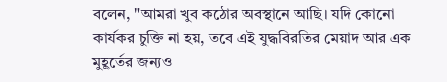বলেন, "আমরা খুব কঠোর অবস্থানে আছি। যদি কোনো কার্যকর চুক্তি না হয়, তবে এই যুদ্ধবিরতির মেয়াদ আর এক মুহূর্তের জন্যও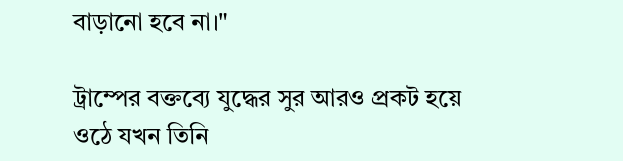বাড়ানো হবে না।"

ট্রাম্পের বক্তব্যে যুদ্ধের সুর আরও প্রকট হয়ে ওঠে যখন তিনি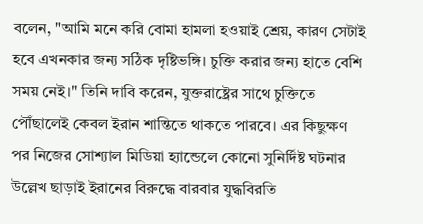বলেন, "আমি মনে করি বোমা হামলা হওয়াই শ্রেয়, কারণ সেটাই হবে এখনকার জন্য সঠিক দৃষ্টিভঙ্গি। চুক্তি করার জন্য হাতে বেশি সময় নেই।" তিনি দাবি করেন, যুক্তরাষ্ট্রের সাথে চুক্তিতে পৌঁছালেই কেবল ইরান শান্তিতে থাকতে পারবে। এর কিছুক্ষণ পর নিজের সোশ্যাল মিডিয়া হ্যান্ডেলে কোনো সুনির্দিষ্ট ঘটনার উল্লেখ ছাড়াই ইরানের বিরুদ্ধে বারবার যুদ্ধবিরতি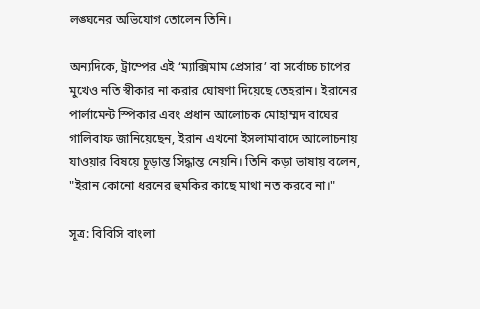লঙ্ঘনের অভিযোগ তোলেন তিনি।

অন্যদিকে, ট্রাম্পের এই ‘ম্যাক্সিমাম প্রেসার’ বা সর্বোচ্চ চাপের মুখেও নতি স্বীকার না করার ঘোষণা দিয়েছে তেহরান। ইরানের পার্লামেন্ট স্পিকার এবং প্রধান আলোচক মোহাম্মদ বাঘের গালিবাফ জানিয়েছেন, ইরান এখনো ইসলামাবাদে আলোচনায় যাওয়ার বিষয়ে চূড়ান্ত সিদ্ধান্ত নেয়নি। তিনি কড়া ভাষায় বলেন, "ইরান কোনো ধরনের হুমকির কাছে মাথা নত করবে না।"

সূত্র: বিবিসি বাংলা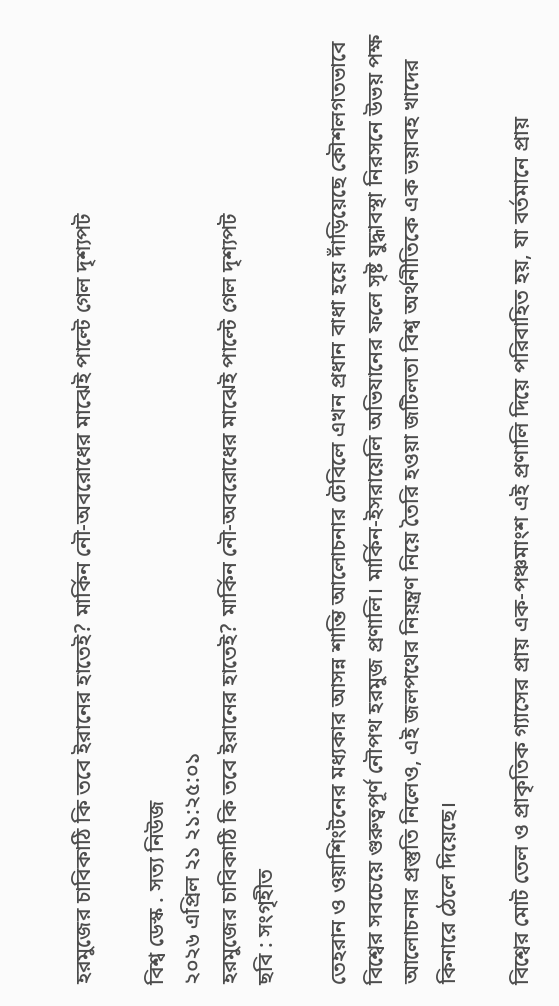হরমুজের চাবিকাঠি কি তবে ইরানের হাতেই? মার্কিন নৌ-অবরোধের মাঝেই পাল্টে গেল দৃশ্যপট

বিশ্ব ডেস্ক . সত্য নিউজ
২০২৬ এপ্রিল ২১ ২১:২৫:০১
হরমুজের চাবিকাঠি কি তবে ইরানের হাতেই? মার্কিন নৌ-অবরোধের মাঝেই পাল্টে গেল দৃশ্যপট
ছবি : সংগৃহীত

তেহরান ও ওয়াশিংটনের মধ্যকার আসন্ন শান্তি আলোচনার টেবিলে এখন প্রধান বাধা হয়ে দাঁড়িয়েছে কৌশলগতভাবে বিশ্বের সবচেয়ে গুরুত্বপূর্ণ নৌপথ হরমুজ প্রণালি। মার্কিন-ইসরায়েলি অভিযানের ফলে সৃষ্ট যুদ্ধাবস্থা নিরসনে উভয় পক্ষ আলোচনার প্রস্তুতি নিলেও, এই জলপথের নিয়ন্ত্রণ নিয়ে তৈরি হওয়া জটিলতা বিশ্ব অর্থনীতিকে এক ভয়াবহ খাদের কিনারে ঠেলে দিয়েছে।

বিশ্বের মোট তেল ও প্রাকৃতিক গ্যাসের প্রায় এক-পঞ্চমাংশ এই প্রণালি দিয়ে পরিবাহিত হয়, যা বর্তমানে প্রায়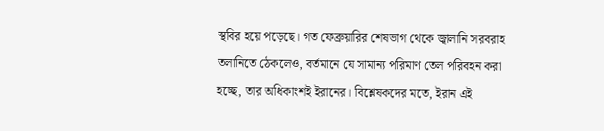স্থবির হয়ে পড়েছে। গত ফেব্রুয়ারির শেষভাগ থেকে জ্বালানি সরবরাহ তলানিতে ঠেকলেও, বর্তমানে যে সামান্য পরিমাণ তেল পরিবহন করা হচ্ছে, তার অধিকাংশই ইরানের। বিশ্লেষকদের মতে, ইরান এই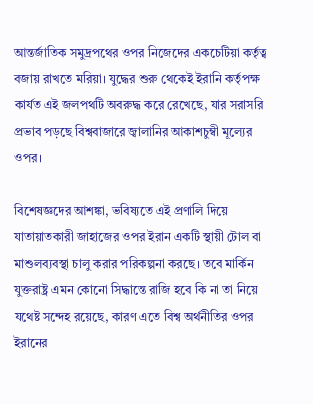আন্তর্জাতিক সমুদ্রপথের ওপর নিজেদের একচেটিয়া কর্তৃত্ব বজায় রাখতে মরিয়া। যুদ্ধের শুরু থেকেই ইরানি কর্তৃপক্ষ কার্যত এই জলপথটি অবরুদ্ধ করে রেখেছে, যার সরাসরি প্রভাব পড়ছে বিশ্ববাজারে জ্বালানির আকাশচুম্বী মূল্যের ওপর।

বিশেষজ্ঞদের আশঙ্কা, ভবিষ্যতে এই প্রণালি দিয়ে যাতায়াতকারী জাহাজের ওপর ইরান একটি স্থায়ী টোল বা মাশুলব্যবস্থা চালু করার পরিকল্পনা করছে। তবে মার্কিন যুক্তরাষ্ট্র এমন কোনো সিদ্ধান্তে রাজি হবে কি না তা নিয়ে যথেষ্ট সন্দেহ রয়েছে, কারণ এতে বিশ্ব অর্থনীতির ওপর ইরানের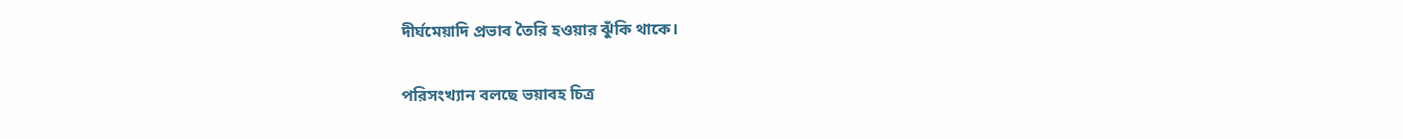দীর্ঘমেয়াদি প্রভাব তৈরি হওয়ার ঝুঁকি থাকে।

পরিসংখ্যান বলছে ভয়াবহ চিত্র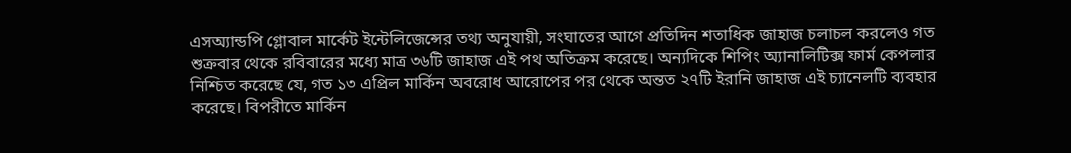এসঅ্যান্ডপি গ্লোবাল মার্কেট ইন্টেলিজেন্সের তথ্য অনুযায়ী, সংঘাতের আগে প্রতিদিন শতাধিক জাহাজ চলাচল করলেও গত শুক্রবার থেকে রবিবারের মধ্যে মাত্র ৩৬টি জাহাজ এই পথ অতিক্রম করেছে। অন্যদিকে শিপিং অ্যানালিটিক্স ফার্ম কেপলার নিশ্চিত করেছে যে, গত ১৩ এপ্রিল মার্কিন অবরোধ আরোপের পর থেকে অন্তত ২৭টি ইরানি জাহাজ এই চ্যানেলটি ব্যবহার করেছে। বিপরীতে মার্কিন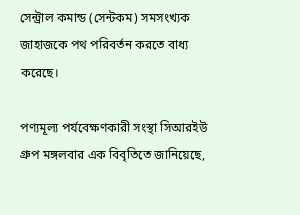সেন্ট্রাল কমান্ড (সেন্টকম) সমসংখ্যক জাহাজকে পথ পরিবর্তন করতে বাধ্য করেছে।

পণ্যমূল্য পর্যবেক্ষণকারী সংস্থা সিআরইউ গ্রুপ মঙ্গলবার এক বিবৃতিতে জানিয়েছে,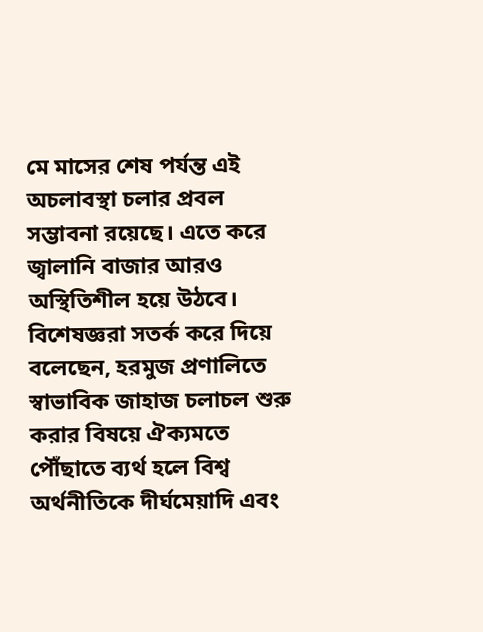মে মাসের শেষ পর্যন্ত এই অচলাবস্থা চলার প্রবল সম্ভাবনা রয়েছে। এতে করে জ্বালানি বাজার আরও অস্থিতিশীল হয়ে উঠবে। বিশেষজ্ঞরা সতর্ক করে দিয়ে বলেছেন, হরমুজ প্রণালিতে স্বাভাবিক জাহাজ চলাচল শুরু করার বিষয়ে ঐক্যমতে পৌঁছাতে ব্যর্থ হলে বিশ্ব অর্থনীতিকে দীর্ঘমেয়াদি এবং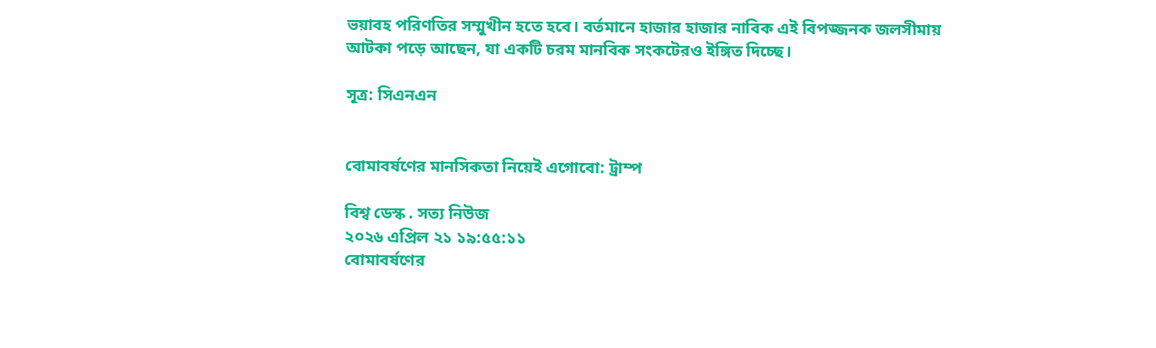ভয়াবহ পরিণতির সম্মুখীন হতে হবে। বর্তমানে হাজার হাজার নাবিক এই বিপজ্জনক জলসীমায় আটকা পড়ে আছেন, যা একটি চরম মানবিক সংকটেরও ইঙ্গিত দিচ্ছে।

সূত্র: সিএনএন


বোমাবর্ষণের মানসিকতা নিয়েই এগোবো: ট্রাম্প

বিশ্ব ডেস্ক . সত্য নিউজ
২০২৬ এপ্রিল ২১ ১৯:৫৫:১১
বোমাবর্ষণের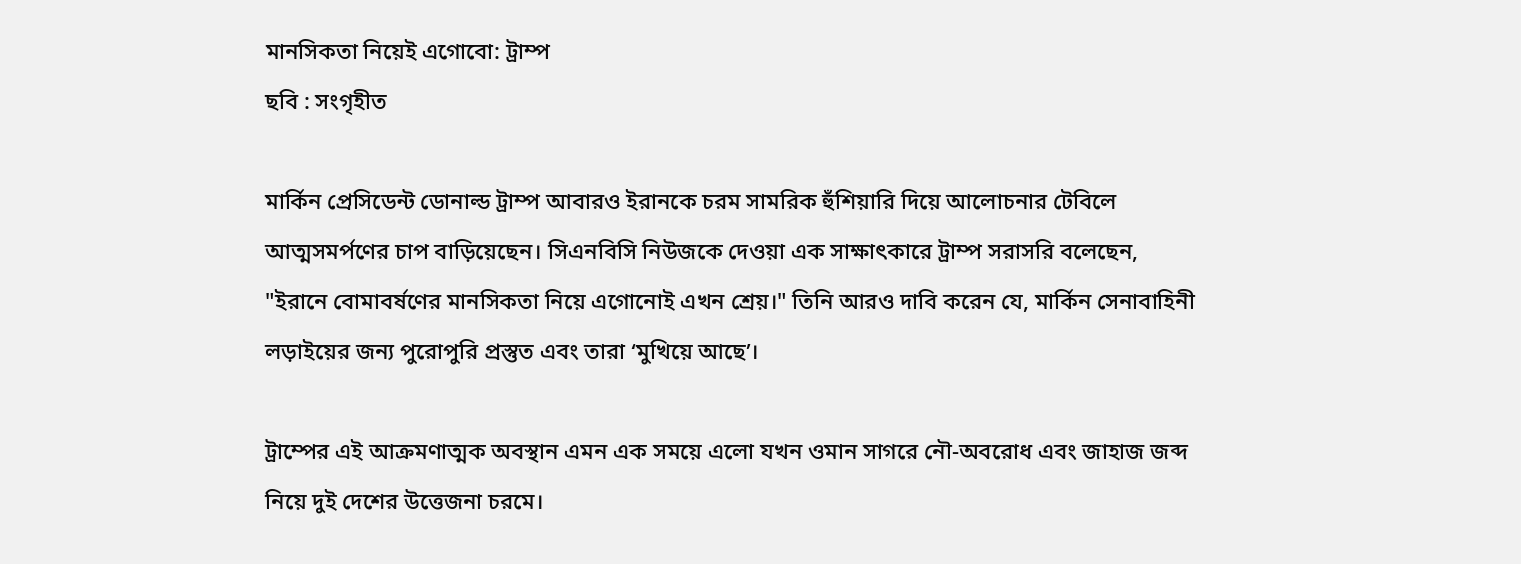মানসিকতা নিয়েই এগোবো: ট্রাম্প
ছবি : সংগৃহীত

মার্কিন প্রেসিডেন্ট ডোনাল্ড ট্রাম্প আবারও ইরানকে চরম সামরিক হুঁশিয়ারি দিয়ে আলোচনার টেবিলে আত্মসমর্পণের চাপ বাড়িয়েছেন। সিএনবিসি নিউজকে দেওয়া এক সাক্ষাৎকারে ট্রাম্প সরাসরি বলেছেন, "ইরানে বোমাবর্ষণের মানসিকতা নিয়ে এগোনোই এখন শ্রেয়।" তিনি আরও দাবি করেন যে, মার্কিন সেনাবাহিনী লড়াইয়ের জন্য পুরোপুরি প্রস্তুত এবং তারা ‘মুখিয়ে আছে’।

ট্রাম্পের এই আক্রমণাত্মক অবস্থান এমন এক সময়ে এলো যখন ওমান সাগরে নৌ-অবরোধ এবং জাহাজ জব্দ নিয়ে দুই দেশের উত্তেজনা চরমে।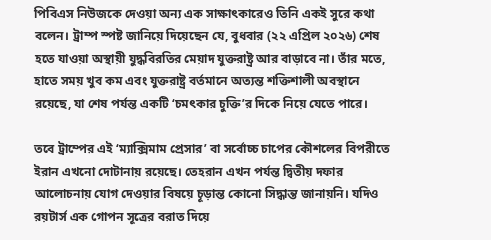পিবিএস নিউজকে দেওয়া অন্য এক সাক্ষাৎকারেও তিনি একই সুরে কথা বলেন। ট্রাম্প স্পষ্ট জানিয়ে দিয়েছেন যে, বুধবার (২২ এপ্রিল ২০২৬) শেষ হতে যাওয়া অস্থায়ী যুদ্ধবিরতির মেয়াদ যুক্তরাষ্ট্র আর বাড়াবে না। তাঁর মতে, হাতে সময় খুব কম এবং যুক্তরাষ্ট্র বর্তমানে অত্যন্ত শক্তিশালী অবস্থানে রয়েছে, যা শেষ পর্যন্ত একটি ‘চমৎকার চুক্তি’র দিকে নিয়ে যেতে পারে।

তবে ট্রাম্পের এই ‘ম্যাক্সিমাম প্রেসার’ বা সর্বোচ্চ চাপের কৌশলের বিপরীতে ইরান এখনো দোটানায় রয়েছে। তেহরান এখন পর্যন্ত দ্বিতীয় দফার আলোচনায় যোগ দেওয়ার বিষয়ে চূড়ান্ত কোনো সিদ্ধান্ত জানায়নি। যদিও রয়টার্স এক গোপন সূত্রের বরাত দিয়ে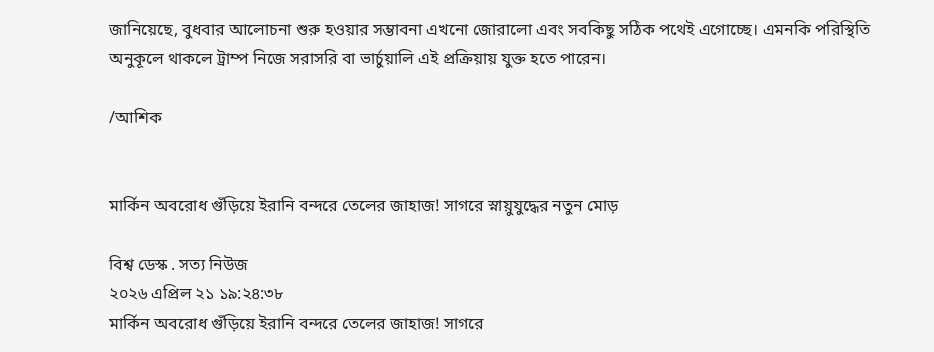জানিয়েছে, বুধবার আলোচনা শুরু হওয়ার সম্ভাবনা এখনো জোরালো এবং সবকিছু সঠিক পথেই এগোচ্ছে। এমনকি পরিস্থিতি অনুকূলে থাকলে ট্রাম্প নিজে সরাসরি বা ভার্চুয়ালি এই প্রক্রিয়ায় যুক্ত হতে পারেন।

/আশিক


মার্কিন অবরোধ গুঁড়িয়ে ইরানি বন্দরে তেলের জাহাজ! সাগরে স্নায়ুযুদ্ধের নতুন মোড়

বিশ্ব ডেস্ক . সত্য নিউজ
২০২৬ এপ্রিল ২১ ১৯:২৪:৩৮
মার্কিন অবরোধ গুঁড়িয়ে ইরানি বন্দরে তেলের জাহাজ! সাগরে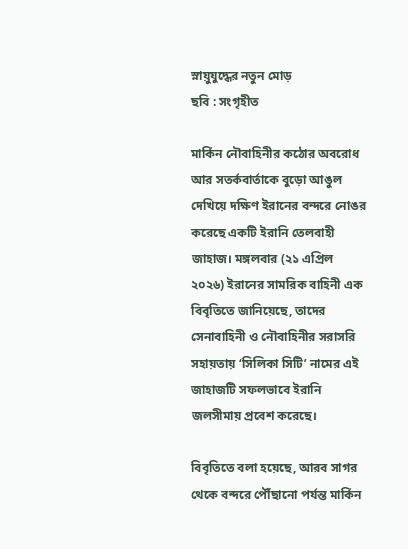স্নায়ুযুদ্ধের নতুন মোড়
ছবি : সংগৃহীত

মার্কিন নৌবাহিনীর কঠোর অবরোধ আর সতর্কবার্তাকে বুড়ো আঙুল দেখিয়ে দক্ষিণ ইরানের বন্দরে নোঙর করেছে একটি ইরানি তেলবাহী জাহাজ। মঙ্গলবার (২১ এপ্রিল ২০২৬) ইরানের সামরিক বাহিনী এক বিবৃতিতে জানিয়েছে, তাদের সেনাবাহিনী ও নৌবাহিনীর সরাসরি সহায়তায় ‘সিলিকা সিটি’ নামের এই জাহাজটি সফলভাবে ইরানি জলসীমায় প্রবেশ করেছে।

বিবৃতিতে বলা হয়েছে, আরব সাগর থেকে বন্দরে পৌঁছানো পর্যন্ত মার্কিন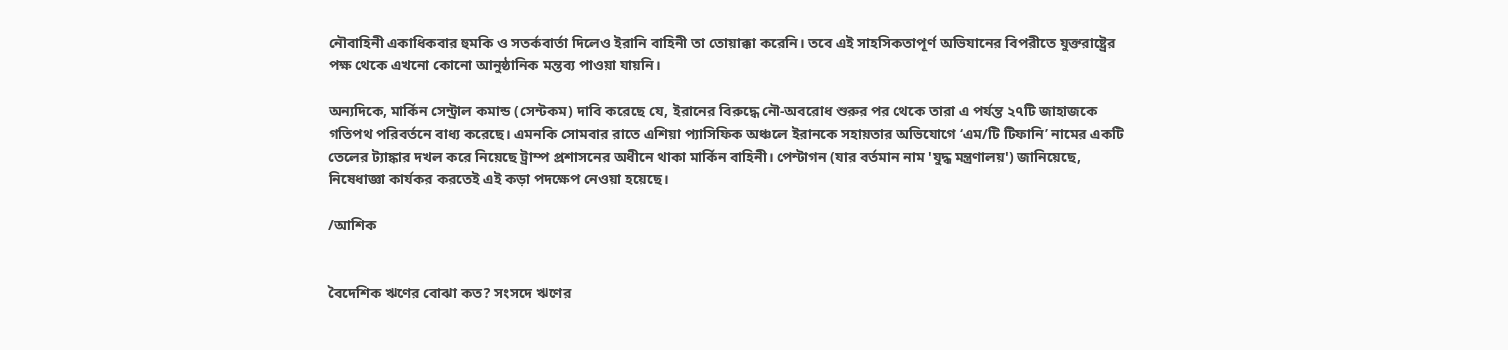নৌবাহিনী একাধিকবার হুমকি ও সতর্কবার্তা দিলেও ইরানি বাহিনী তা তোয়াক্কা করেনি। তবে এই সাহসিকতাপূর্ণ অভিযানের বিপরীতে যুক্তরাষ্ট্রের পক্ষ থেকে এখনো কোনো আনুষ্ঠানিক মন্তব্য পাওয়া যায়নি।

অন্যদিকে, মার্কিন সেন্ট্রাল কমান্ড (সেন্টকম) দাবি করেছে যে, ইরানের বিরুদ্ধে নৌ-অবরোধ শুরুর পর থেকে তারা এ পর্যন্ত ২৭টি জাহাজকে গতিপথ পরিবর্তনে বাধ্য করেছে। এমনকি সোমবার রাতে এশিয়া প্যাসিফিক অঞ্চলে ইরানকে সহায়তার অভিযোগে ‘এম/টি টিফানি’ নামের একটি তেলের ট্যাঙ্কার দখল করে নিয়েছে ট্রাম্প প্রশাসনের অধীনে থাকা মার্কিন বাহিনী। পেন্টাগন (যার বর্তমান নাম 'যুদ্ধ মন্ত্রণালয়') জানিয়েছে, নিষেধাজ্ঞা কার্যকর করতেই এই কড়া পদক্ষেপ নেওয়া হয়েছে।

/আশিক


বৈদেশিক ঋণের বোঝা কত? সংসদে ঋণের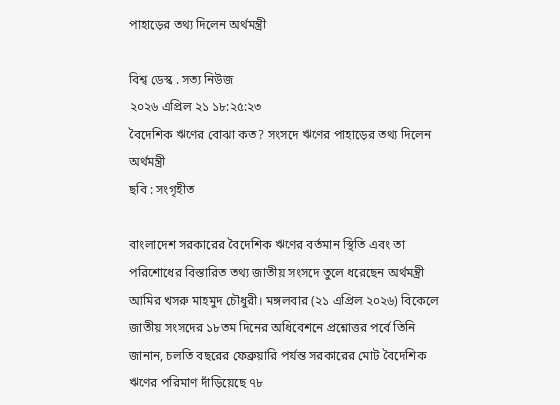পাহাড়ের তথ্য দিলেন অর্থমন্ত্রী

বিশ্ব ডেস্ক . সত্য নিউজ
২০২৬ এপ্রিল ২১ ১৮:২৫:২৩
বৈদেশিক ঋণের বোঝা কত? সংসদে ঋণের পাহাড়ের তথ্য দিলেন অর্থমন্ত্রী
ছবি : সংগৃহীত

বাংলাদেশ সরকারের বৈদেশিক ঋণের বর্তমান স্থিতি এবং তা পরিশোধের বিস্তারিত তথ্য জাতীয় সংসদে তুলে ধরেছেন অর্থমন্ত্রী আমির খসরু মাহমুদ চৌধুরী। মঙ্গলবার (২১ এপ্রিল ২০২৬) বিকেলে জাতীয় সংসদের ১৮তম দিনের অধিবেশনে প্রশ্নোত্তর পর্বে তিনি জানান, চলতি বছরের ফেব্রুয়ারি পর্যন্ত সরকারের মোট বৈদেশিক ঋণের পরিমাণ দাঁড়িয়েছে ৭৮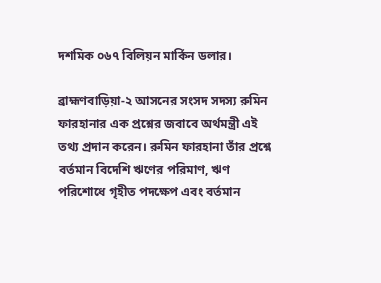দশমিক ০৬৭ বিলিয়ন মার্কিন ডলার।

ব্রাহ্মণবাড়িয়া-২ আসনের সংসদ সদস্য রুমিন ফারহানার এক প্রশ্নের জবাবে অর্থমন্ত্রী এই তথ্য প্রদান করেন। রুমিন ফারহানা তাঁর প্রশ্নে বর্তমান বিদেশি ঋণের পরিমাণ, ঋণ পরিশোধে গৃহীত পদক্ষেপ এবং বর্তমান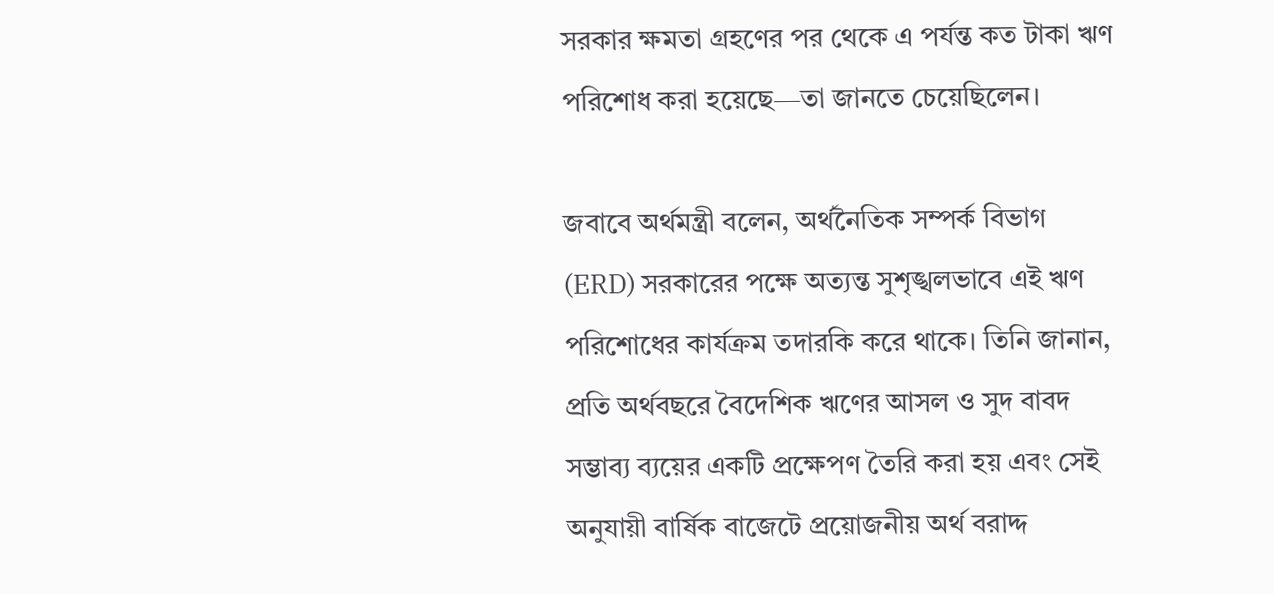সরকার ক্ষমতা গ্রহণের পর থেকে এ পর্যন্ত কত টাকা ঋণ পরিশোধ করা হয়েছে—তা জানতে চেয়েছিলেন।

জবাবে অর্থমন্ত্রী বলেন, অর্থনৈতিক সম্পর্ক বিভাগ (ERD) সরকারের পক্ষে অত্যন্ত সুশৃঙ্খলভাবে এই ঋণ পরিশোধের কার্যক্রম তদারকি করে থাকে। তিনি জানান, প্রতি অর্থবছরে বৈদেশিক ঋণের আসল ও সুদ বাবদ সম্ভাব্য ব্যয়ের একটি প্রক্ষেপণ তৈরি করা হয় এবং সেই অনুযায়ী বার্ষিক বাজেটে প্রয়োজনীয় অর্থ বরাদ্দ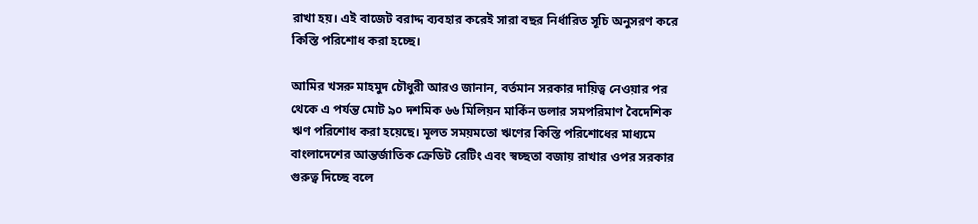রাখা হয়। এই বাজেট বরাদ্দ ব্যবহার করেই সারা বছর নির্ধারিত সূচি অনুসরণ করে কিস্তি পরিশোধ করা হচ্ছে।

আমির খসরু মাহমুদ চৌধুরী আরও জানান, বর্তমান সরকার দায়িত্ব নেওয়ার পর থেকে এ পর্যন্ত মোট ৯০ দশমিক ৬৬ মিলিয়ন মার্কিন ডলার সমপরিমাণ বৈদেশিক ঋণ পরিশোধ করা হয়েছে। মূলত সময়মতো ঋণের কিস্তি পরিশোধের মাধ্যমে বাংলাদেশের আন্তর্জাতিক ক্রেডিট রেটিং এবং স্বচ্ছতা বজায় রাখার ওপর সরকার গুরুত্ব দিচ্ছে বলে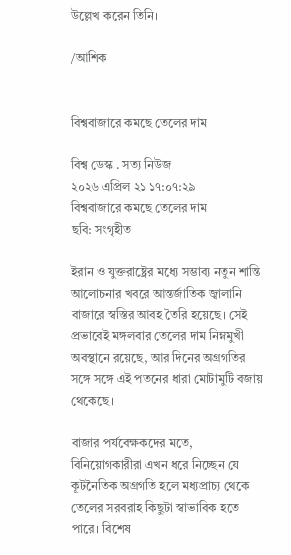উল্লেখ করেন তিনি।

/আশিক


বিশ্ববাজারে কমছে তেলের দাম

বিশ্ব ডেস্ক . সত্য নিউজ
২০২৬ এপ্রিল ২১ ১৭:০৭:২৯
বিশ্ববাজারে কমছে তেলের দাম
ছবি: সংগৃহীত

ইরান ও যুক্তরাষ্ট্রের মধ্যে সম্ভাব্য নতুন শান্তি আলোচনার খবরে আন্তর্জাতিক জ্বালানি বাজারে স্বস্তির আবহ তৈরি হয়েছে। সেই প্রভাবেই মঙ্গলবার তেলের দাম নিম্নমুখী অবস্থানে রয়েছে, আর দিনের অগ্রগতির সঙ্গে সঙ্গে এই পতনের ধারা মোটামুটি বজায় থেকেছে।

বাজার পর্যবেক্ষকদের মতে, বিনিয়োগকারীরা এখন ধরে নিচ্ছেন যে কূটনৈতিক অগ্রগতি হলে মধ্যপ্রাচ্য থেকে তেলের সরবরাহ কিছুটা স্বাভাবিক হতে পারে। বিশেষ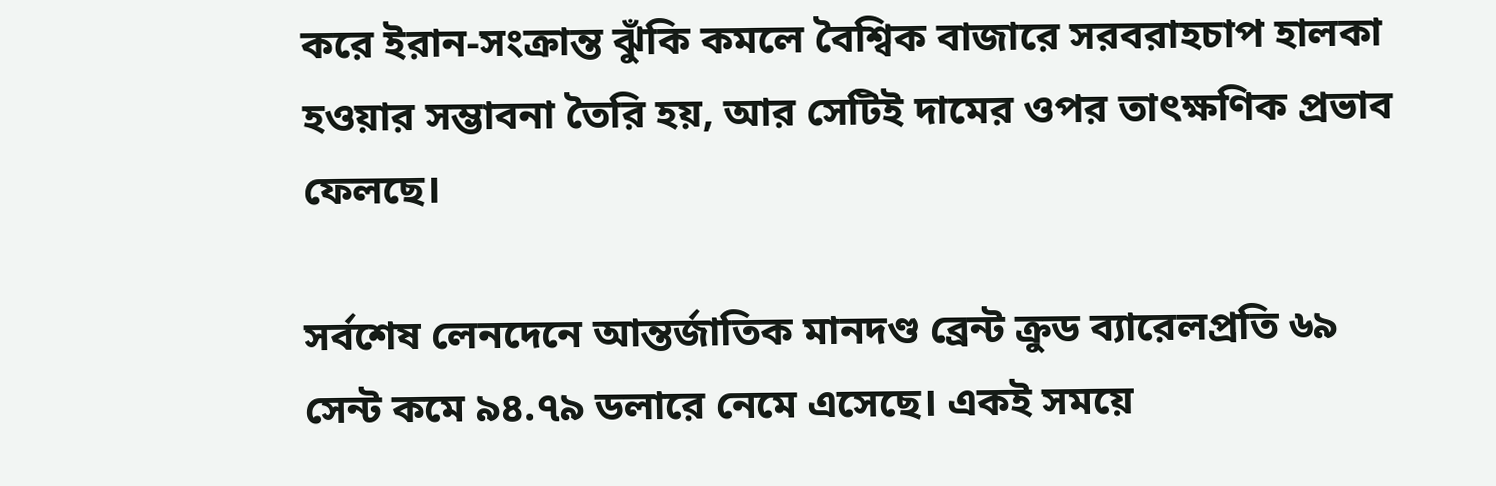করে ইরান-সংক্রান্ত ঝুঁকি কমলে বৈশ্বিক বাজারে সরবরাহচাপ হালকা হওয়ার সম্ভাবনা তৈরি হয়, আর সেটিই দামের ওপর তাৎক্ষণিক প্রভাব ফেলছে।

সর্বশেষ লেনদেনে আন্তর্জাতিক মানদণ্ড ব্রেন্ট ক্রুড ব্যারেলপ্রতি ৬৯ সেন্ট কমে ৯৪.৭৯ ডলারে নেমে এসেছে। একই সময়ে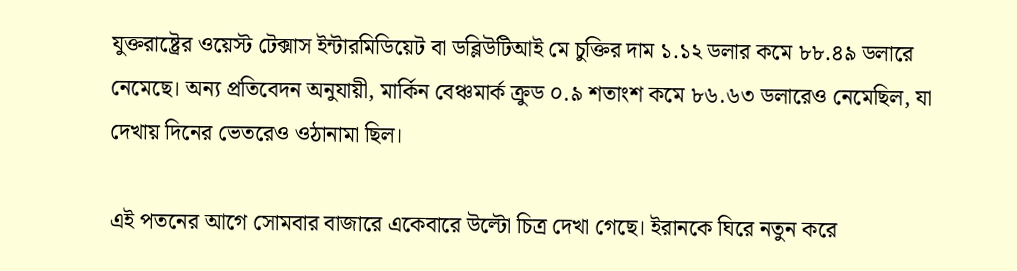যুক্তরাষ্ট্রের ওয়েস্ট টেক্সাস ইন্টারমিডিয়েট বা ডব্লিউটিআই মে চুক্তির দাম ১.১২ ডলার কমে ৮৮.৪৯ ডলারে নেমেছে। অন্য প্রতিবেদন অনুযায়ী, মার্কিন বেঞ্চমার্ক ক্রুড ০.৯ শতাংশ কমে ৮৬.৬৩ ডলারেও নেমেছিল, যা দেখায় দিনের ভেতরেও ওঠানামা ছিল।

এই পতনের আগে সোমবার বাজারে একেবারে উল্টো চিত্র দেখা গেছে। ইরানকে ঘিরে নতুন করে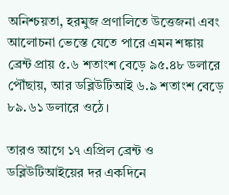অনিশ্চয়তা, হরমুজ প্রণালিতে উত্তেজনা এবং আলোচনা ভেস্তে যেতে পারে এমন শঙ্কায় ব্রেন্ট প্রায় ৫.৬ শতাংশ বেড়ে ৯৫.৪৮ ডলারে পৌঁছায়, আর ডব্লিউটিআই ৬.৯ শতাংশ বেড়ে ৮৯.৬১ ডলারে ওঠে।

তারও আগে ১৭ এপ্রিল ব্রেন্ট ও ডব্লিউটিআইয়ের দর একদিনে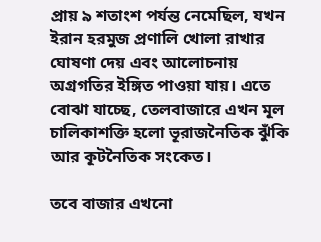প্রায় ৯ শতাংশ পর্যন্ত নেমেছিল, যখন ইরান হরমুজ প্রণালি খোলা রাখার ঘোষণা দেয় এবং আলোচনায় অগ্রগতির ইঙ্গিত পাওয়া যায়। এতে বোঝা যাচ্ছে, তেলবাজারে এখন মূল চালিকাশক্তি হলো ভূরাজনৈতিক ঝুঁকি আর কূটনৈতিক সংকেত।

তবে বাজার এখনো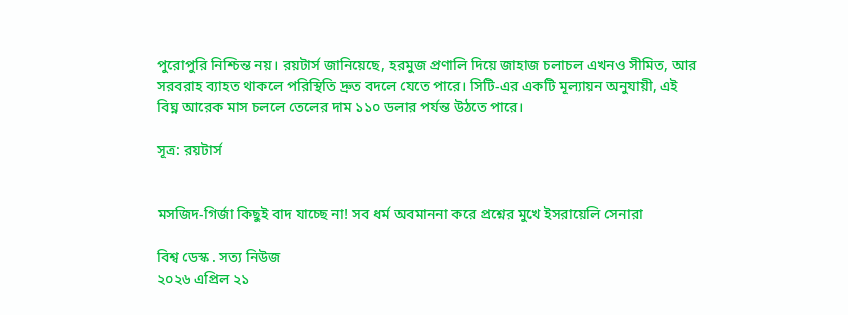পুরোপুরি নিশ্চিন্ত নয়। রয়টার্স জানিয়েছে, হরমুজ প্রণালি দিয়ে জাহাজ চলাচল এখনও সীমিত, আর সরবরাহ ব্যাহত থাকলে পরিস্থিতি দ্রুত বদলে যেতে পারে। সিটি-এর একটি মূল্যায়ন অনুযায়ী, এই বিঘ্ন আরেক মাস চললে তেলের দাম ১১০ ডলার পর্যন্ত উঠতে পারে।

সূত্র: রয়টার্স


মসজিদ-গির্জা কিছুই বাদ যাচ্ছে না! সব ধর্ম অবমাননা করে প্রশ্নের মুখে ইসরায়েলি সেনারা

বিশ্ব ডেস্ক . সত্য নিউজ
২০২৬ এপ্রিল ২১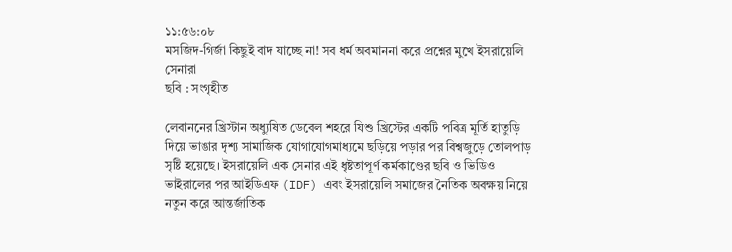১১:৫৬:০৮
মসজিদ-গির্জা কিছুই বাদ যাচ্ছে না! সব ধর্ম অবমাননা করে প্রশ্নের মুখে ইসরায়েলি সেনারা
ছবি : সংগৃহীত

লেবাননের খ্রিস্টান অধ্যুষিত ডেবেল শহরে যিশু খ্রিস্টের একটি পবিত্র মূর্তি হাতুড়ি দিয়ে ভাঙার দৃশ্য সামাজিক যোগাযোগমাধ্যমে ছড়িয়ে পড়ার পর বিশ্বজুড়ে তোলপাড় সৃষ্টি হয়েছে। ইসরায়েলি এক সেনার এই ধৃষ্টতাপূর্ণ কর্মকাণ্ডের ছবি ও ভিডিও ভাইরালের পর আইডিএফ (IDF) এবং ইসরায়েলি সমাজের নৈতিক অবক্ষয় নিয়ে নতুন করে আন্তর্জাতিক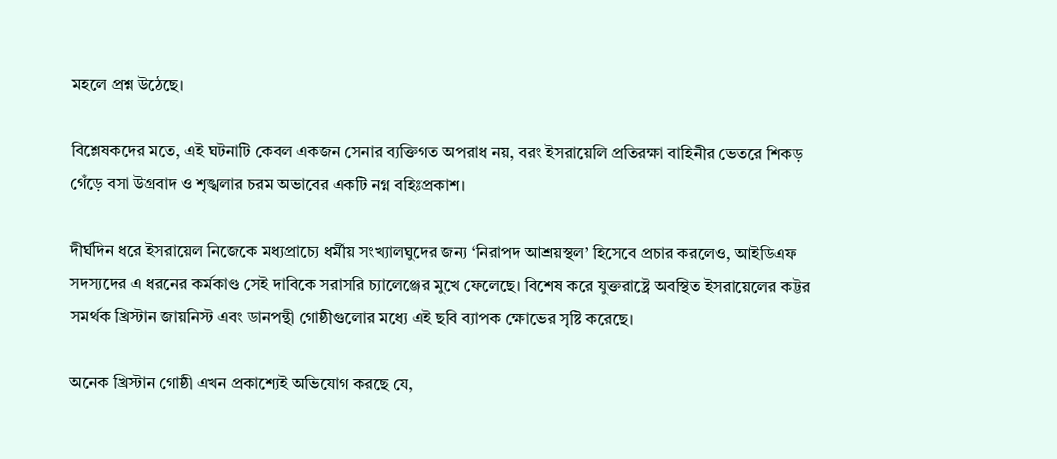মহলে প্রশ্ন উঠেছে।

বিশ্লেষকদের মতে, এই ঘটনাটি কেবল একজন সেনার ব্যক্তিগত অপরাধ নয়, বরং ইসরায়েলি প্রতিরক্ষা বাহিনীর ভেতরে শিকড় গেঁড়ে বসা উগ্রবাদ ও শৃঙ্খলার চরম অভাবের একটি নগ্ন বহিঃপ্রকাশ।

দীর্ঘদিন ধরে ইসরায়েল নিজেকে মধ্যপ্রাচ্যে ধর্মীয় সংখ্যালঘুদের জন্য ‘নিরাপদ আশ্রয়স্থল’ হিসেবে প্রচার করলেও, আইডিএফ সদস্যদের এ ধরনের কর্মকাণ্ড সেই দাবিকে সরাসরি চ্যালেঞ্জের মুখে ফেলেছে। বিশেষ করে যুক্তরাষ্ট্রে অবস্থিত ইসরায়েলের কট্টর সমর্থক খ্রিস্টান জায়নিস্ট এবং ডানপন্থী গোষ্ঠীগুলোর মধ্যে এই ছবি ব্যাপক ক্ষোভের সৃষ্টি করেছে।

অনেক খ্রিস্টান গোষ্ঠী এখন প্রকাশ্যেই অভিযোগ করছে যে,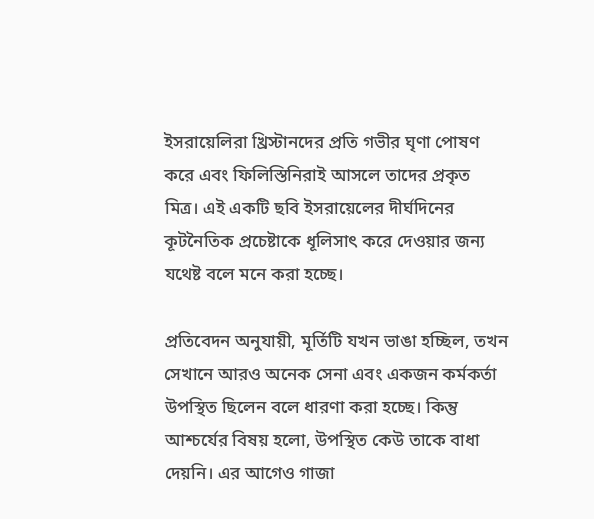ইসরায়েলিরা খ্রিস্টানদের প্রতি গভীর ঘৃণা পোষণ করে এবং ফিলিস্তিনিরাই আসলে তাদের প্রকৃত মিত্র। এই একটি ছবি ইসরায়েলের দীর্ঘদিনের কূটনৈতিক প্রচেষ্টাকে ধূলিসাৎ করে দেওয়ার জন্য যথেষ্ট বলে মনে করা হচ্ছে।

প্রতিবেদন অনুযায়ী, মূর্তিটি যখন ভাঙা হচ্ছিল, তখন সেখানে আরও অনেক সেনা এবং একজন কর্মকর্তা উপস্থিত ছিলেন বলে ধারণা করা হচ্ছে। কিন্তু আশ্চর্যের বিষয় হলো, উপস্থিত কেউ তাকে বাধা দেয়নি। এর আগেও গাজা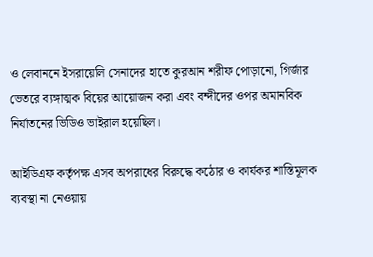ও লেবাননে ইসরায়েলি সেনাদের হাতে কুরআন শরীফ পোড়ানো, গির্জার ভেতরে ব্যঙ্গাত্মক বিয়ের আয়োজন করা এবং বন্দীদের ওপর অমানবিক নির্যাতনের ভিডিও ভাইরাল হয়েছিল।

আইডিএফ কর্তৃপক্ষ এসব অপরাধের বিরুদ্ধে কঠোর ও কার্যকর শাস্তিমূলক ব্যবস্থা না নেওয়ায়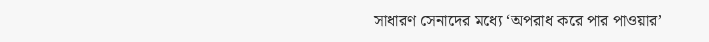সাধারণ সেনাদের মধ্যে ‘অপরাধ করে পার পাওয়ার’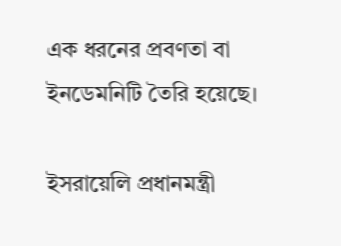এক ধরনের প্রবণতা বা ইনডেমনিটি তৈরি হয়েছে।

ইসরায়েলি প্রধানমন্ত্রী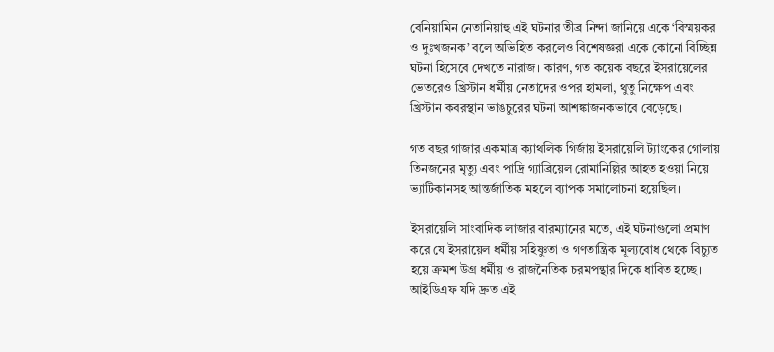বেনিয়ামিন নেতানিয়াহু এই ঘটনার তীব্র নিন্দা জানিয়ে একে ‘বিস্ময়কর ও দুঃখজনক’ বলে অভিহিত করলেও বিশেষজ্ঞরা একে কোনো বিচ্ছিন্ন ঘটনা হিসেবে দেখতে নারাজ। কারণ, গত কয়েক বছরে ইসরায়েলের ভেতরেও খ্রিস্টান ধর্মীয় নেতাদের ওপর হামলা, থুতু নিক্ষেপ এবং খ্রিস্টান কবরস্থান ভাঙচুরের ঘটনা আশঙ্কাজনকভাবে বেড়েছে।

গত বছর গাজার একমাত্র ক্যাথলিক গির্জায় ইসরায়েলি ট্যাংকের গোলায় তিনজনের মৃত্যু এবং পাদ্রি গ্যাব্রিয়েল রোমানিল্লির আহত হওয়া নিয়ে ভ্যাটিকানসহ আন্তর্জাতিক মহলে ব্যাপক সমালোচনা হয়েছিল।

ইসরায়েলি সাংবাদিক লাজার বারম্যানের মতে, এই ঘটনাগুলো প্রমাণ করে যে ইসরায়েল ধর্মীয় সহিষ্ণুতা ও গণতান্ত্রিক মূল্যবোধ থেকে বিচ্যুত হয়ে ক্রমশ উগ্র ধর্মীয় ও রাজনৈতিক চরমপন্থার দিকে ধাবিত হচ্ছে। আইডিএফ যদি দ্রুত এই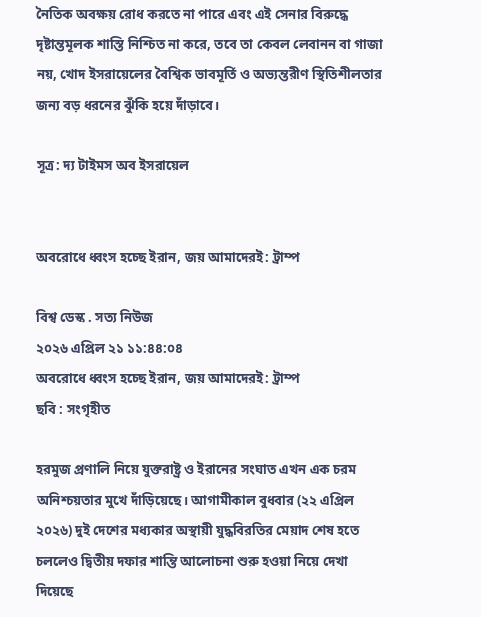নৈতিক অবক্ষয় রোধ করতে না পারে এবং এই সেনার বিরুদ্ধে দৃষ্টান্তমূলক শাস্তি নিশ্চিত না করে, তবে তা কেবল লেবানন বা গাজা নয়, খোদ ইসরায়েলের বৈশ্বিক ভাবমূর্তি ও অভ্যন্তরীণ স্থিতিশীলতার জন্য বড় ধরনের ঝুঁকি হয়ে দাঁড়াবে।

সূত্র: দ্য টাইমস অব ইসরায়েল


অবরোধে ধ্বংস হচ্ছে ইরান, জয় আমাদেরই: ট্রাম্প

বিশ্ব ডেস্ক . সত্য নিউজ
২০২৬ এপ্রিল ২১ ১১:৪৪:০৪
অবরোধে ধ্বংস হচ্ছে ইরান, জয় আমাদেরই: ট্রাম্প
ছবি : সংগৃহীত

হরমুজ প্রণালি নিয়ে যুক্তরাষ্ট্র ও ইরানের সংঘাত এখন এক চরম অনিশ্চয়তার মুখে দাঁড়িয়েছে। আগামীকাল বুধবার (২২ এপ্রিল ২০২৬) দুই দেশের মধ্যকার অস্থায়ী যুদ্ধবিরতির মেয়াদ শেষ হতে চললেও দ্বিতীয় দফার শান্তি আলোচনা শুরু হওয়া নিয়ে দেখা দিয়েছে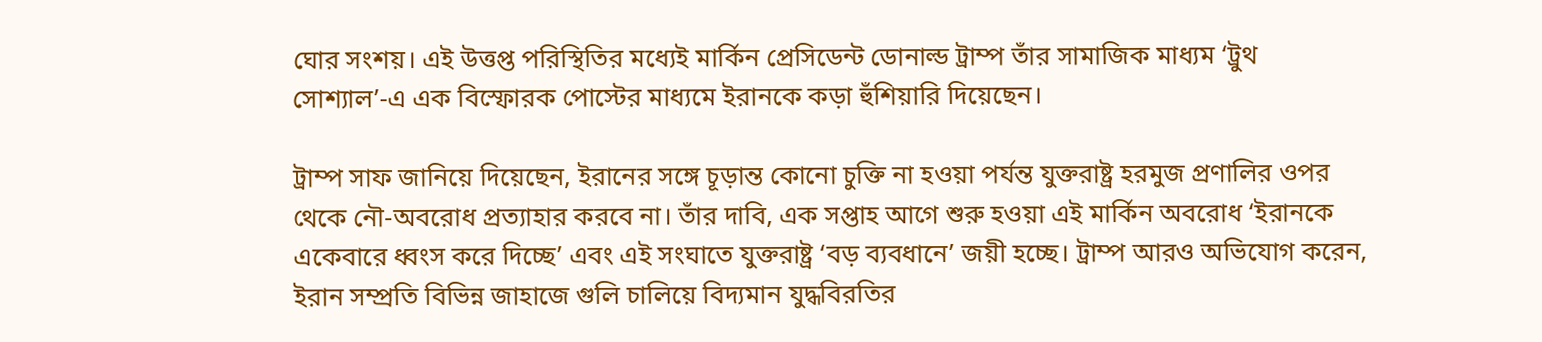ঘোর সংশয়। এই উত্তপ্ত পরিস্থিতির মধ্যেই মার্কিন প্রেসিডেন্ট ডোনাল্ড ট্রাম্প তাঁর সামাজিক মাধ্যম ‘ট্রুথ সোশ্যাল’-এ এক বিস্ফোরক পোস্টের মাধ্যমে ইরানকে কড়া হুঁশিয়ারি দিয়েছেন।

ট্রাম্প সাফ জানিয়ে দিয়েছেন, ইরানের সঙ্গে চূড়ান্ত কোনো চুক্তি না হওয়া পর্যন্ত যুক্তরাষ্ট্র হরমুজ প্রণালির ওপর থেকে নৌ-অবরোধ প্রত্যাহার করবে না। তাঁর দাবি, এক সপ্তাহ আগে শুরু হওয়া এই মার্কিন অবরোধ ‘ইরানকে একেবারে ধ্বংস করে দিচ্ছে’ এবং এই সংঘাতে যুক্তরাষ্ট্র ‘বড় ব্যবধানে’ জয়ী হচ্ছে। ট্রাম্প আরও অভিযোগ করেন, ইরান সম্প্রতি বিভিন্ন জাহাজে গুলি চালিয়ে বিদ্যমান যুদ্ধবিরতির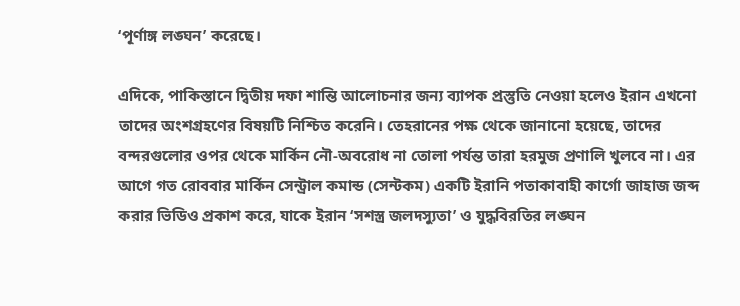‘পূর্ণাঙ্গ লঙ্ঘন’ করেছে।

এদিকে, পাকিস্তানে দ্বিতীয় দফা শান্তি আলোচনার জন্য ব্যাপক প্রস্তুতি নেওয়া হলেও ইরান এখনো তাদের অংশগ্রহণের বিষয়টি নিশ্চিত করেনি। তেহরানের পক্ষ থেকে জানানো হয়েছে, তাদের বন্দরগুলোর ওপর থেকে মার্কিন নৌ-অবরোধ না তোলা পর্যন্ত তারা হরমুজ প্রণালি খুলবে না। এর আগে গত রোববার মার্কিন সেন্ট্রাল কমান্ড (সেন্টকম) একটি ইরানি পতাকাবাহী কার্গো জাহাজ জব্দ করার ভিডিও প্রকাশ করে, যাকে ইরান ‘সশস্ত্র জলদস্যুতা’ ও যুদ্ধবিরতির লঙ্ঘন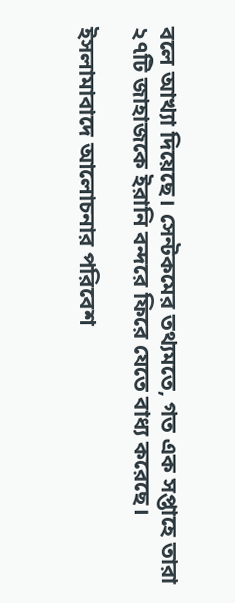বলে আখ্যা দিয়েছে। সেন্টকমের তথ্যমতে, গত এক সপ্তাহে তারা ২৭টি জাহাজকে ইরানি বন্দরে ফিরে যেতে বাধ্য করেছে।

ইসলামাবাদে আলোচনার পরিবেশ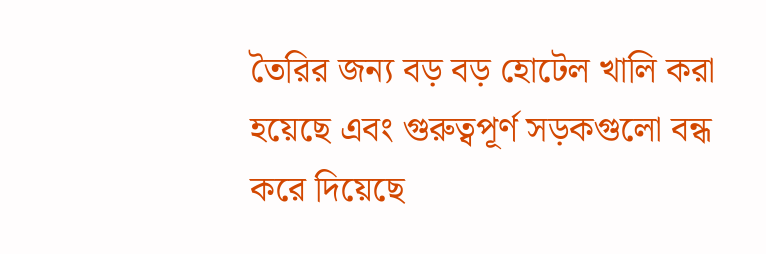তৈরির জন্য বড় বড় হোটেল খালি করা হয়েছে এবং গুরুত্বপূর্ণ সড়কগুলো বন্ধ করে দিয়েছে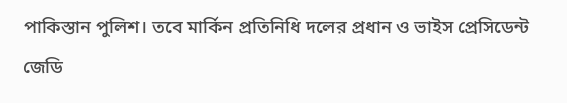পাকিস্তান পুলিশ। তবে মার্কিন প্রতিনিধি দলের প্রধান ও ভাইস প্রেসিডেন্ট জেডি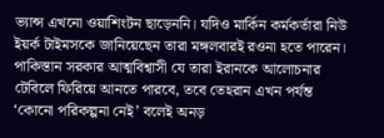ভ্যান্স এখনো ওয়াশিংটন ছাড়েননি। যদিও মার্কিন কর্মকর্তারা নিউ ইয়র্ক টাইমসকে জানিয়েছেন তারা মঙ্গলবারই রওনা হতে পারেন। পাকিস্তান সরকার আত্মবিশ্বাসী যে তারা ইরানকে আলোচনার টেবিলে ফিরিয়ে আনতে পারবে, তবে তেহরান এখন পর্যন্ত ‘কোনো পরিকল্পনা নেই’ বলেই অনড়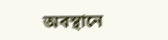অবস্থানে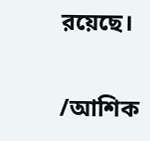রয়েছে।

/আশিক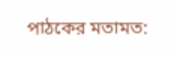পাঠকের মতামত: